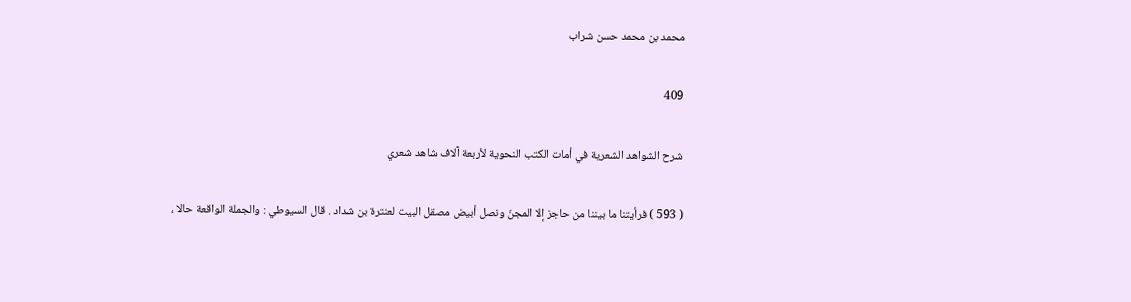محمد بن محمد حسن شراب

409

شرح الشواهد الشعرية في أمات الكتب النحوية لأربعة آلاف شاهد شعري

( 593 ) فرأيتنا ما بيننا من حاجز إلا المجنّ ونصل أبيض مصقل البيت لعنترة بن شداد . قال السيوطي : والجملة الواقعة حالا ،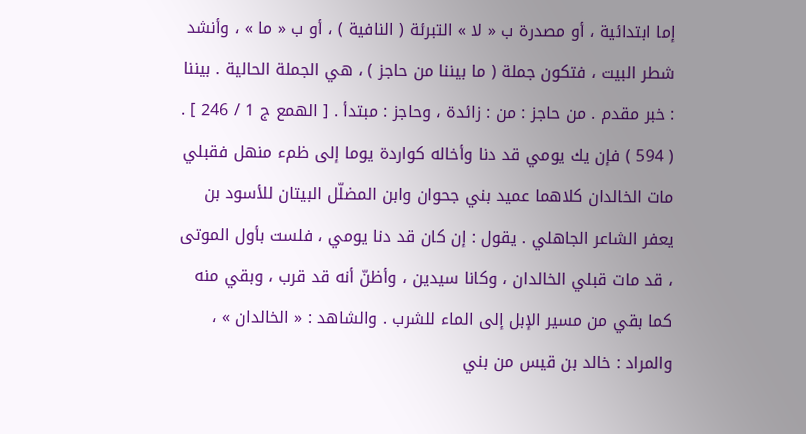إما ابتدائية ، أو مصدرة ب « لا » التبرئة ( النافية ) ، أو ب « ما » ، وأنشد شطر البيت ، فتكون جملة ( ما بيننا من حاجز ) ، هي الجملة الحالية . بيننا : خبر مقدم . من حاجز : من : زائدة ، وحاجز : مبتدأ . [ الهمع ج 1 / 246 ] . ( 594 ) فإن يك يومي قد دنا وأخاله كواردة يوما إلى ظمء منهل فقبلي مات الخالدان كلاهما عميد بني جحوان وابن المضلّل البيتان للأسود بن يعفر الشاعر الجاهلي . يقول : إن كان قد دنا يومي ، فلست بأول الموتى ، قد مات قبلي الخالدان ، وكانا سيدين ، وأظنّ أنه قد قرب ، وبقي منه كما بقي من مسير الإبل إلى الماء للشرب . والشاهد : « الخالدان » ، والمراد : خالد بن قيس من بني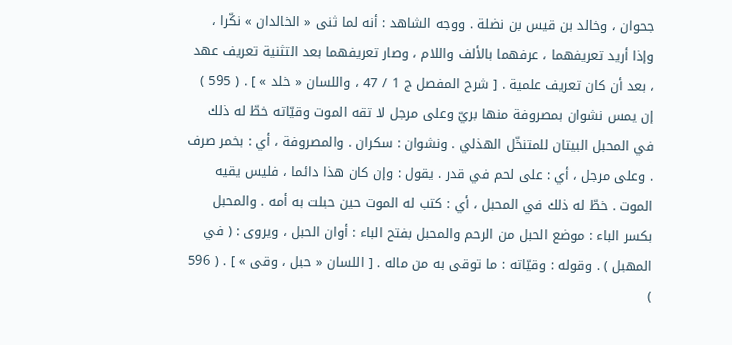جحوان ، وخالد بن قيس بن نضلة . ووجه الشاهد : أنه لما ثنى « الخالدان » نكّرا ، وإذا أريد تعريفهما ، عرفهما بالألف واللام ، وصار تعريفهما بعد التثنية تعريف عهد ، بعد أن كان تعريف علمية . [ شرح المفصل ج 1 / 47 ، واللسان « خلد » ] . ( 595 ) إن يمس نشوان بمصروفة منها بريّ وعلى مرجل لا تقه الموت وقيّاته خطّ له ذلك في المحبل البيتان للمتنخّل الهذلي . ونشوان : سكران . والمصروفة ، أي : بخمر صرف . وعلى مرجل ، أي : على لحم في قدر . يقول : وإن كان هذا دائما ، فليس يقيه الموت . خطّ له ذلك في المحبل ، أي : كتب له الموت حين حبلت به أمه . والمحبل بكسر الباء : موضع الحبل من الرحم والمحبل بفتح الباء : أوان الحبل ، ويروى : ( في المهبل ) . وقوله : وقيّاته : ما توقى به من ماله . [ اللسان « حبل ، وقى » ] . ( 596 )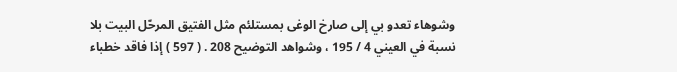وشوهاء تعدو بي إلى صارخ الوغى بمستلئم مثل الفتيق المرحّل البيت بلا نسبة في العيني 4 / 195 ، وشواهد التوضيح 208 . ( 597 ) إذا فاقد خطباء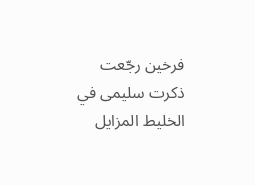فرخين رجّعت ذكرت سليمى في الخليط المزايل